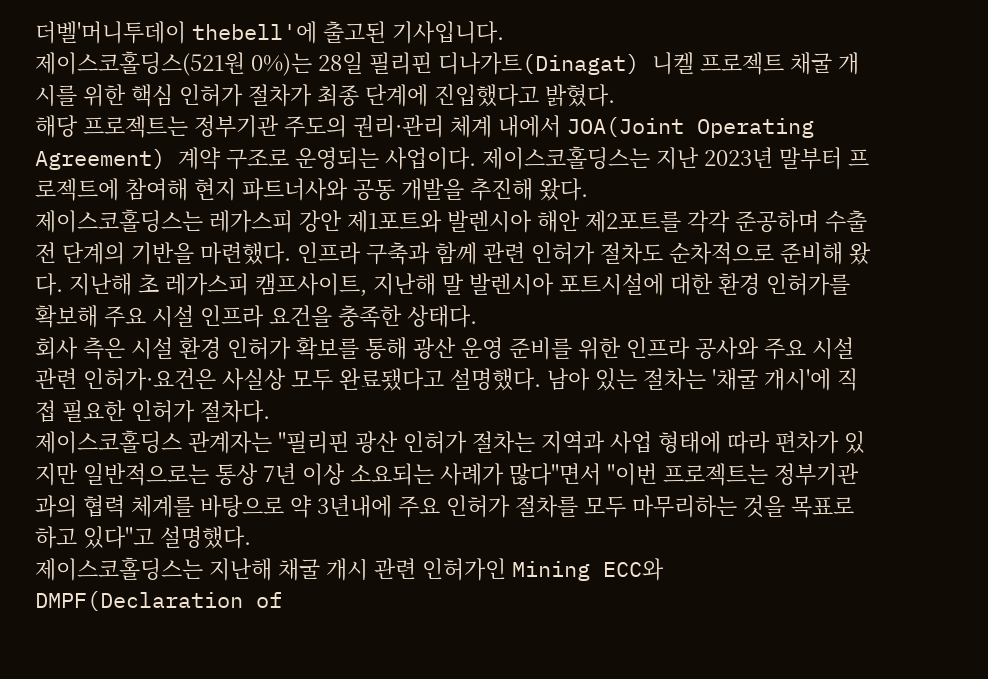더벨'머니투데이 thebell'에 출고된 기사입니다.
제이스코홀딩스(521원 0%)는 28일 필리핀 디나가트(Dinagat) 니켈 프로젝트 채굴 개시를 위한 핵심 인허가 절차가 최종 단계에 진입했다고 밝혔다.
해당 프로젝트는 정부기관 주도의 권리·관리 체계 내에서 JOA(Joint Operating Agreement) 계약 구조로 운영되는 사업이다. 제이스코홀딩스는 지난 2023년 말부터 프로젝트에 참여해 현지 파트너사와 공동 개발을 추진해 왔다.
제이스코홀딩스는 레가스피 강안 제1포트와 발렌시아 해안 제2포트를 각각 준공하며 수출 전 단계의 기반을 마련했다. 인프라 구축과 함께 관련 인허가 절차도 순차적으로 준비해 왔다. 지난해 초 레가스피 캠프사이트, 지난해 말 발렌시아 포트시설에 대한 환경 인허가를 확보해 주요 시설 인프라 요건을 충족한 상태다.
회사 측은 시설 환경 인허가 확보를 통해 광산 운영 준비를 위한 인프라 공사와 주요 시설 관련 인허가·요건은 사실상 모두 완료됐다고 설명했다. 남아 있는 절차는 '채굴 개시'에 직접 필요한 인허가 절차다.
제이스코홀딩스 관계자는 "필리핀 광산 인허가 절차는 지역과 사업 형태에 따라 편차가 있지만 일반적으로는 통상 7년 이상 소요되는 사례가 많다"면서 "이번 프로젝트는 정부기관과의 협력 체계를 바탕으로 약 3년내에 주요 인허가 절차를 모두 마무리하는 것을 목표로 하고 있다"고 설명했다.
제이스코홀딩스는 지난해 채굴 개시 관련 인허가인 Mining ECC와 DMPF(Declaration of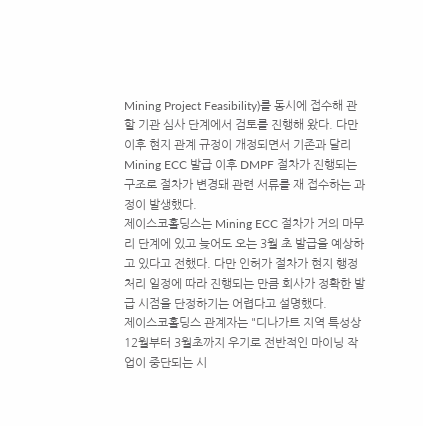Mining Project Feasibility)를 동시에 접수해 관할 기관 심사 단계에서 검토를 진행해 왔다. 다만 이후 현지 관계 규정이 개정되면서 기존과 달리 Mining ECC 발급 이후 DMPF 절차가 진행되는 구조로 절차가 변경돼 관련 서류를 재 접수하는 과정이 발생했다.
제이스코홀딩스는 Mining ECC 절차가 거의 마무리 단계에 있고 늦어도 오는 3월 초 발급을 예상하고 있다고 전했다. 다만 인허가 절차가 현지 행정 처리 일정에 따라 진행되는 만큼 회사가 정확한 발급 시점을 단정하기는 어렵다고 설명했다.
제이스코홀딩스 관계자는 "디나가트 지역 특성상 12월부터 3월초까지 우기로 전반적인 마이닝 작업이 중단되는 시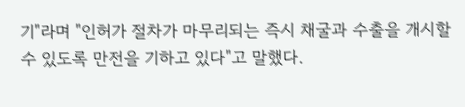기"라며 "인허가 절차가 마무리되는 즉시 채굴과 수출을 개시할 수 있도록 만전을 기하고 있다"고 말했다.